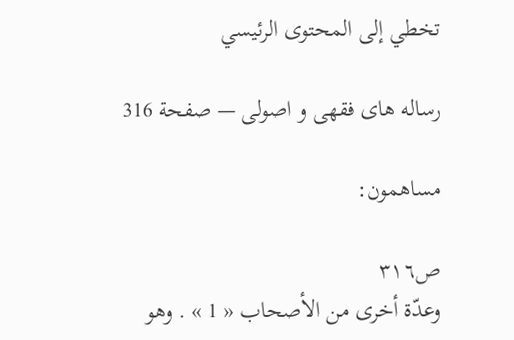تخطي إلى المحتوى الرئيسي

رساله هاى فقهى و اصولى — صفحة 316

مساهمون:

ص٣١٦
وعدّة أخرى من الأصحاب « 1 » . وهو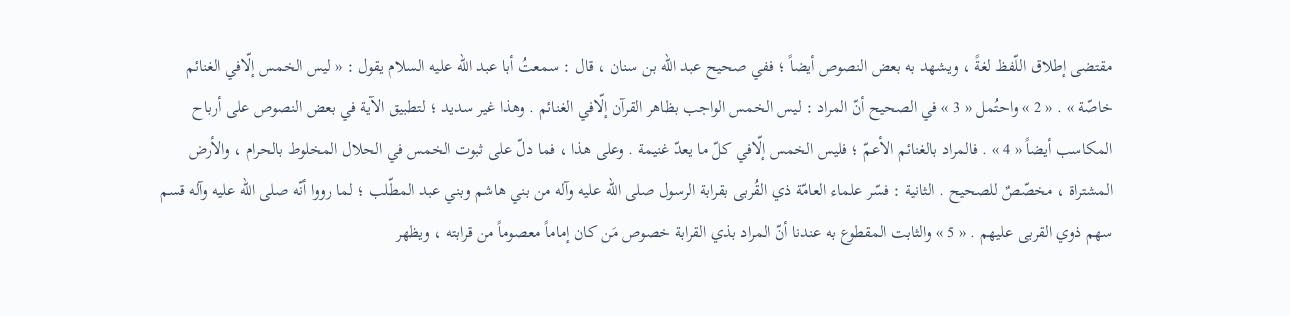مقتضى إطلاق اللّفظ لغةً ، ويشهد به بعض النصوص أيضاً ؛ ففي صحيح عبد اللّه بن سنان ، قال : سمعتُ أبا عبد اللّه عليه السلام يقول : « ليس الخمس إلّافي الغنائم خاصّة » . « 2 » واحتُمل « 3 » في الصحيح أنّ المراد : ليس الخمس الواجب بظاهر القرآن إلّافي الغنائم . وهذا غير سديد ؛ لتطبيق الآية في بعض النصوص على أرباح المكاسب أيضاً « 4 » . فالمراد بالغنائم الأعمّ ؛ فليس الخمس إلّافي كلّ ما يعدّ غنيمة . وعلى هذا ، فما دلّ على ثبوت الخمس في الحلال المخلوط بالحرام ، والأرض المشتراة ، مخصّصٌ للصحيح . الثانية : فسّر علماء العامّة ذي القُربى بقرابة الرسول صلى الله عليه وآله من بني هاشم وبني عبد المطّلب ؛ لما رووا أنّه صلى الله عليه وآله قسم سهم ذوي القربى عليهم . « 5 » والثابت المقطوع به عندنا أنّ المراد بذي القرابة خصوص مَن كان إماماً معصوماً من قرابته ، ويظهر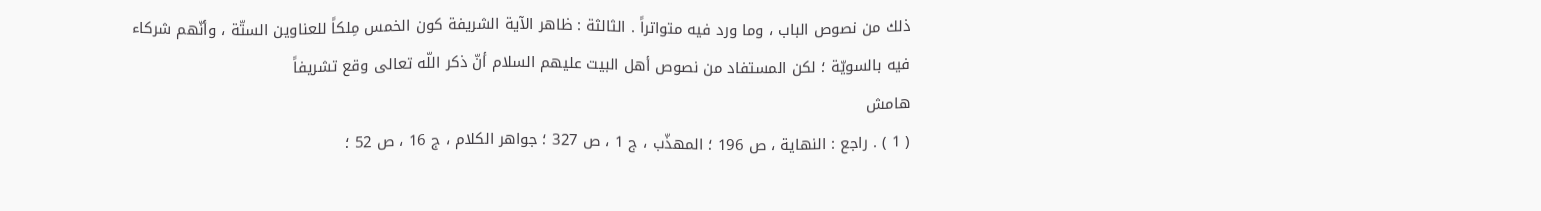ذلك من نصوص الباب ، وما ورد فيه متواتراً . الثالثة : ظاهر الآية الشريفة كون الخمس مِلكاً للعناوين الستّة ، وأنّهم شركاء فيه بالسويّة ؛ لكن المستفاد من نصوص أهل البيت عليهم السلام أنّ ذكر اللّه تعالى وقع تشريفاً
هامش
( 1 ) . راجع : النهاية ، ص 196 ؛ المهذّب ، ج 1 ، ص 327 ؛ جواهر الكلام ، ج 16 ، ص 52 ؛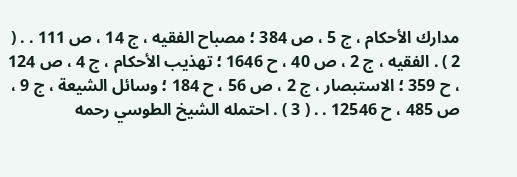مدارك الأحكام ، ج 5 ، ص 384 ؛ مصباح الفقيه ، ج 14 ، ص 111 . . ( 2 ) . الفقيه ، ج 2 ، ص 40 ، ح 1646 ؛ تهذيب الأحكام ، ج 4 ، ص 124 ، ح 359 ؛ الاستبصار ، ج 2 ، ص 56 ، ح 184 ؛ وسائل الشيعة ، ج 9 ، ص 485 ، ح 12546 . . ( 3 ) . احتمله الشيخ الطوسي رحمه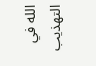الله في التهذيب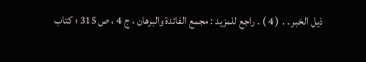ذيل الخبر . . ( 4 ) . راجع للمزيد : مجمع الفائدة والبرهان ، ج 4 ، ص 315 ؛ كتاب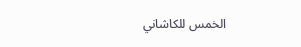الخمس للكاشاني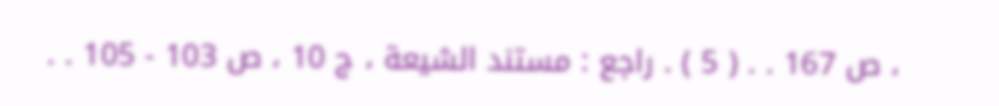، ص 167 . . ( 5 ) . راجع : مستند الشيعة ، ج 10 ، ص 103 - 105 . .